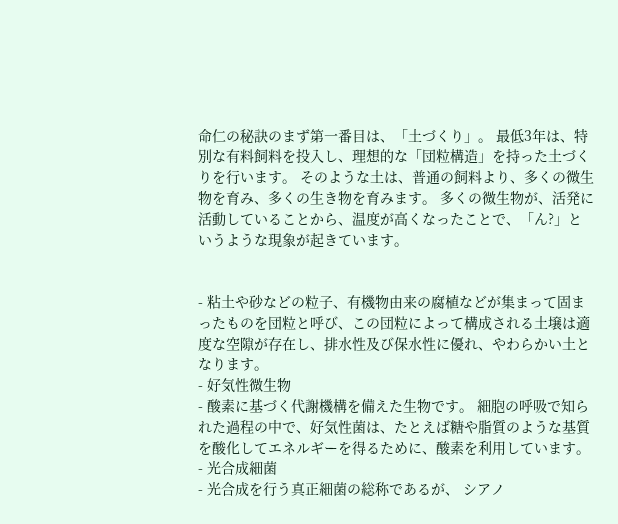命仁の秘訣のまず第一番目は、「土づくり」。 最低3年は、特別な有料飼料を投入し、理想的な「団粒構造」を持った土づくりを行います。 そのような土は、普通の飼料より、多くの微生物を育み、多くの生き物を育みます。 多くの微生物が、活発に活動していることから、温度が高くなったことで、「ん?」というような現象が起きています。


- 粘土や砂などの粒子、有機物由来の腐植などが集まって固まったものを団粒と呼び、この団粒によって構成される土壌は適度な空隙が存在し、排水性及び保水性に優れ、やわらかい土となります。
- 好気性微生物
- 酸素に基づく代謝機構を備えた生物です。 細胞の呼吸で知られた過程の中で、好気性菌は、たとえば糖や脂質のような基質を酸化してエネルギーを得るために、酸素を利用しています。
- 光合成細菌
- 光合成を行う真正細菌の総称であるが、 シアノ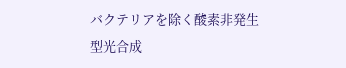バクテリアを除く酸素非発生型光合成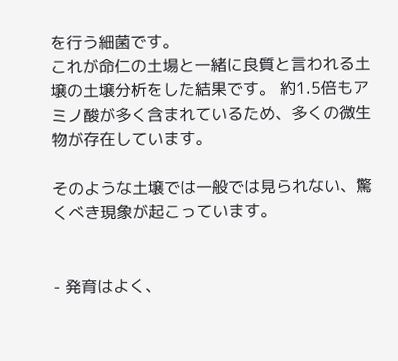を行う細菌です。
これが命仁の土場と一緒に良質と言われる土壌の土壌分析をした結果です。 約1.5倍もアミノ酸が多く含まれているため、多くの微生物が存在しています。

そのような土壌では一般では見られない、驚くべき現象が起こっています。


- 発育はよく、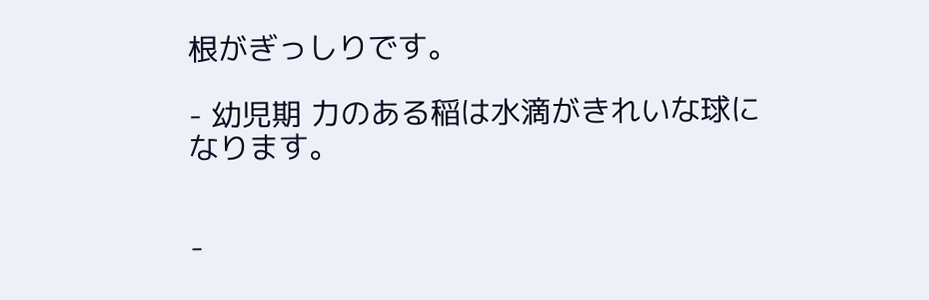根がぎっしりです。

- 幼児期 力のある稲は水滴がきれいな球になります。


-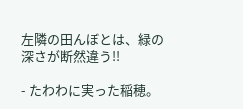左隣の田んぼとは、緑の深さが断然違う!!

- たわわに実った稲穂。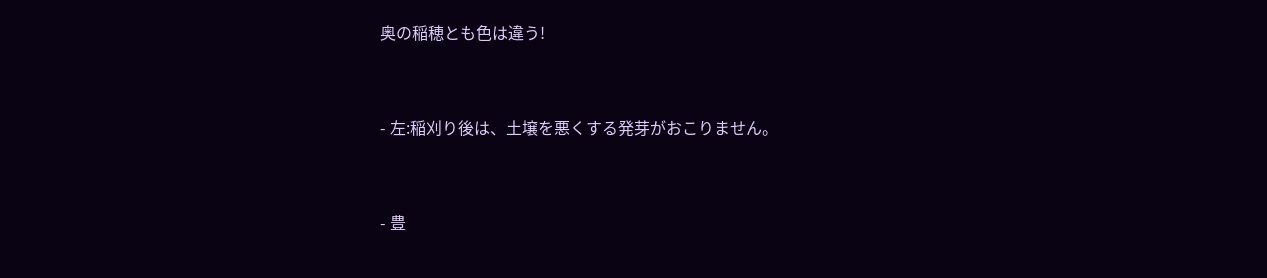奥の稲穂とも色は違う!


- 左:稲刈り後は、土壌を悪くする発芽がおこりません。


- 豊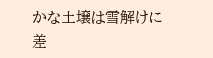かな土壌は雪解けに差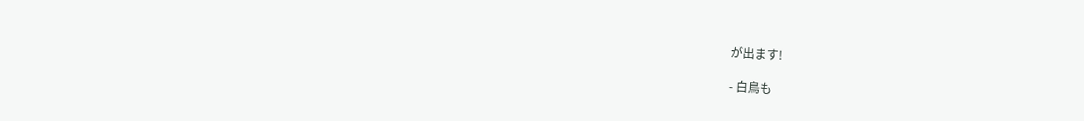が出ます!

- 白鳥も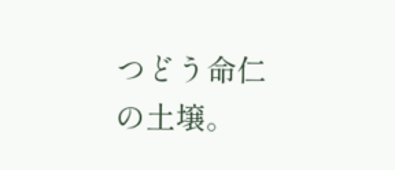つどう命仁の土壌。